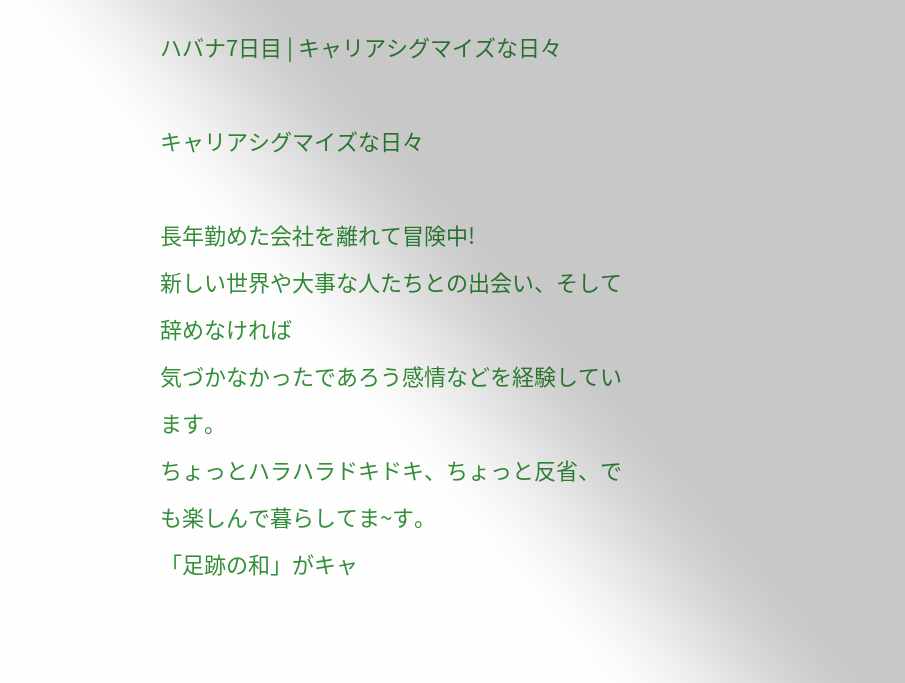ハバナ7日目 | キャリアシグマイズな日々

キャリアシグマイズな日々

長年勤めた会社を離れて冒険中!
新しい世界や大事な人たちとの出会い、そして辞めなければ
気づかなかったであろう感情などを経験しています。
ちょっとハラハラドキドキ、ちょっと反省、でも楽しんで暮らしてま~す。
「足跡の和」がキャ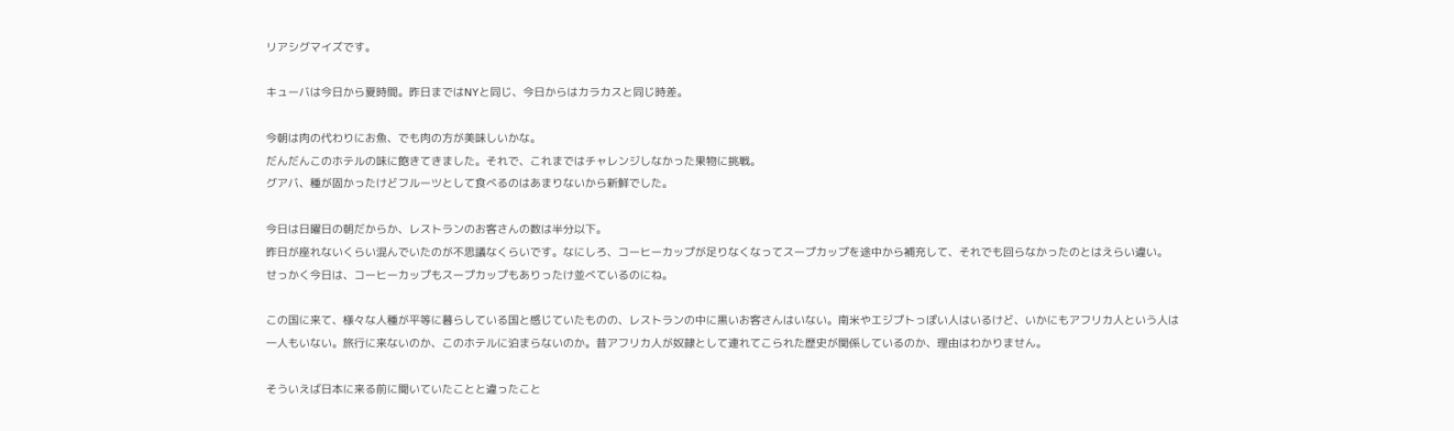リアシグマイズです。

キューバは今日から夏時間。昨日まではNYと同じ、今日からはカラカスと同じ時差。

今朝は肉の代わりにお魚、でも肉の方が美味しいかな。
だんだんこのホテルの味に飽きてきました。それで、これまではチャレンジしなかった果物に挑戦。
グアバ、種が固かったけどフルーツとして食べるのはあまりないから新鮮でした。

今日は日曜日の朝だからか、レストランのお客さんの数は半分以下。
昨日が座れないくらい混んでいたのが不思議なくらいです。なにしろ、コーヒーカップが足りなくなってスープカップを途中から補充して、それでも回らなかったのとはえらい違い。
せっかく今日は、コーヒーカップもスープカップもありったけ並べているのにね。

この国に来て、様々な人種が平等に暮らしている国と感じていたものの、レストランの中に黒いお客さんはいない。南米やエジプトっぽい人はいるけど、いかにもアフリカ人という人は一人もいない。旅行に来ないのか、このホテルに泊まらないのか。昔アフリカ人が奴隷として連れてこられた歴史が関係しているのか、理由はわかりません。

そういえば日本に来る前に聞いていたことと違ったこと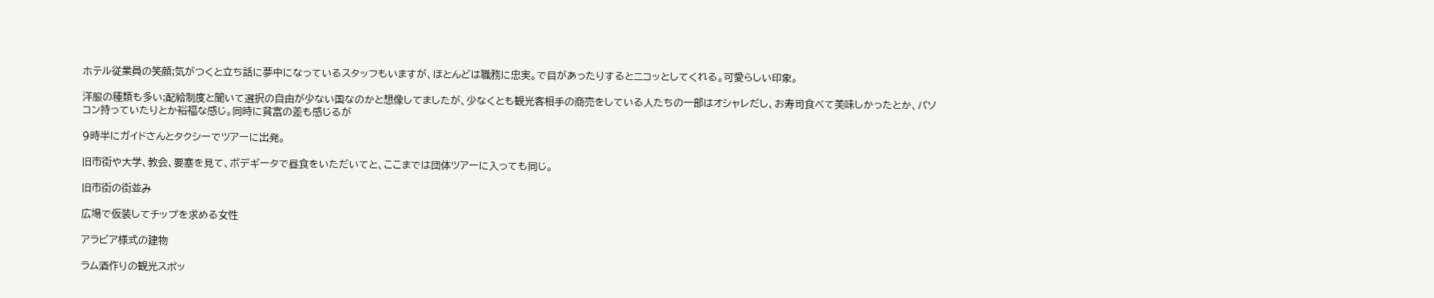ホテル従業員の笑顔;気がつくと立ち話に夢中になっているスタッフもいますが、ほとんどは職務に忠実。で目があったりするとニコッとしてくれる。可愛らしい印象。

洋服の種類も多い;配給制度と聞いて選択の自由が少ない国なのかと想像してましたが、少なくとも観光客相手の商売をしている人たちの一部はオシャレだし、お寿司食べて美味しかったとか、パソコン持っていたりとか裕福な感じ。同時に貧富の差も感じるが

9時半にガイドさんとタクシーでツアーに出発。

旧市街や大学、教会、要塞を見て、ボデギータで昼食をいただいてと、ここまでは団体ツアーに入っても同じ。

旧市街の街並み

広場で仮装してチップを求める女性

アラビア様式の建物

ラム酒作りの観光スポッ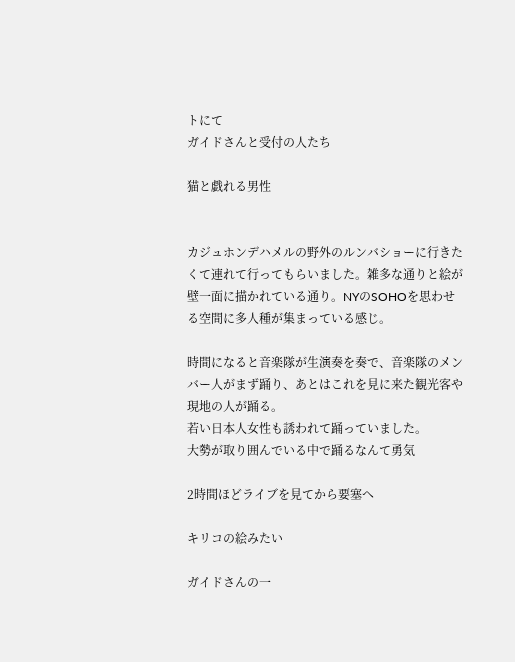トにて
ガイドさんと受付の人たち

猫と戯れる男性


カジュホンデハメルの野外のルンバショーに行きたくて連れて行ってもらいました。雑多な通りと絵が壁一面に描かれている通り。NYのSOHOを思わせる空間に多人種が集まっている感じ。

時間になると音楽隊が生演奏を奏で、音楽隊のメンバー人がまず踊り、あとはこれを見に来た観光客や現地の人が踊る。
若い日本人女性も誘われて踊っていました。
大勢が取り囲んでいる中で踊るなんて勇気

2時間ほどライブを見てから要塞へ

キリコの絵みたい

ガイドさんの一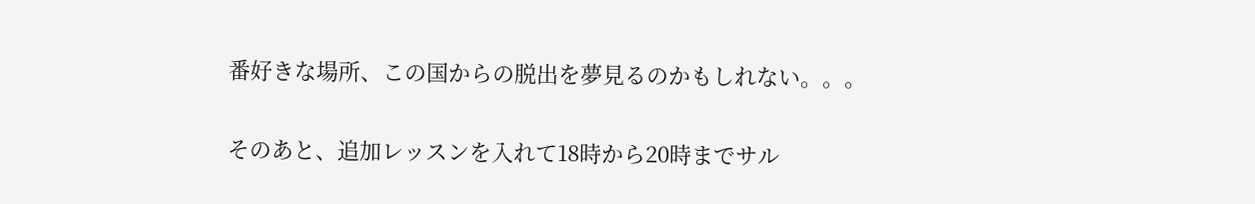番好きな場所、この国からの脱出を夢見るのかもしれない。。。

そのあと、追加レッスンを入れて18時から20時までサル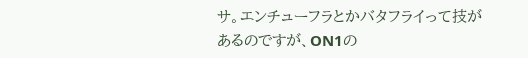サ。エンチューフラとかバタフライって技があるのですが、ON1の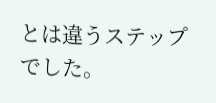とは違うステップでした。